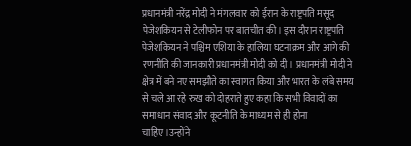प्रधानमंत्री नरेंद्र मोदी ने मंगलवार को ईरान के राष्ट्रपति मसूद पेजेशकियन से टेलीफोन पर बातचीत की। इस दौरान राष्ट्रपति पेजेशकियन ने पश्चिम एशिया के हालिया घटनाक्रम और आगे की रणनीति की जानकारी प्रधानमंत्री मोदी को दी। प्रधानमंत्री मोदी ने क्षेत्र में बने नए समझौते का स्वागत किया और भारत के लंबे समय से चले आ रहे रुख को दोहराते हुए कहा कि सभी विवादों का समाधान संवाद और कूटनीति के माध्यम से ही होना चाहिए।उन्होंने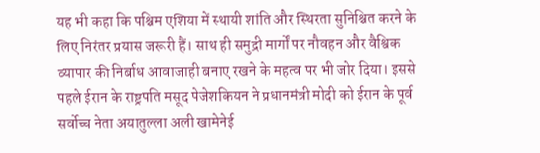यह भी कहा कि पश्चिम एशिया में स्थायी शांति और स्थिरता सुनिश्चित करने के लिए निरंतर प्रयास जरूरी हैं। साथ ही समुद्री मार्गों पर नौवहन और वैश्विक व्यापार की निर्बाध आवाजाही बनाए रखने के महत्व पर भी जोर दिया। इससे पहले ईरान के राष्ट्रपति मसूद पेजेशकियन ने प्रधानमंत्री मोदी को ईरान के पूर्व सर्वोच्च नेता अयातुल्ला अली खामेनेई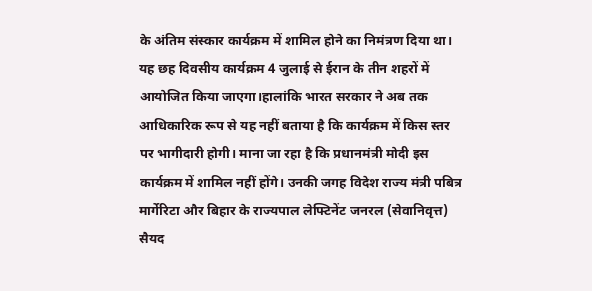के अंतिम संस्कार कार्यक्रम में शामिल होने का निमंत्रण दिया था। यह छह दिवसीय कार्यक्रम 4 जुलाई से ईरान के तीन शहरों में आयोजित किया जाएगा।हालांकि भारत सरकार ने अब तक आधिकारिक रूप से यह नहीं बताया है कि कार्यक्रम में किस स्तर पर भागीदारी होगी। माना जा रहा है कि प्रधानमंत्री मोदी इस कार्यक्रम में शामिल नहीं होंगे। उनकी जगह विदेश राज्य मंत्री पबित्र मार्गेरिटा और बिहार के राज्यपाल लेफ्टिनेंट जनरल (सेवानिवृत्त) सैयद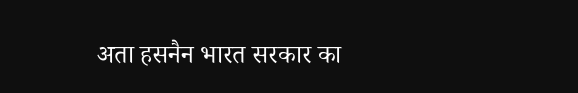अता हसनैन भारत सरकार का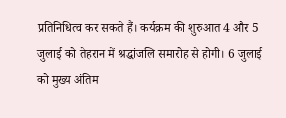प्रतिनिधित्व कर सकते हैं। कर्यक्रम की शुरुआत 4 और 5 जुलाई को तेहरान में श्रद्धांजलि समारोह से होगी। 6 जुलाई को मुख्य अंतिम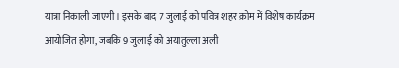यात्रा निकाली जाएगी। इसके बाद 7 जुलाई को पवित्र शहर क़ोम में विशेष कार्यक्रम आयोजित होगा, जबकि 9 जुलाई को अयातुल्ला अली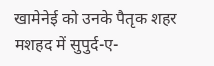खामेनेई को उनके पैतृक शहर मशहद में सुपुर्द-ए-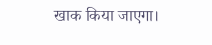खाक किया जाएगा।